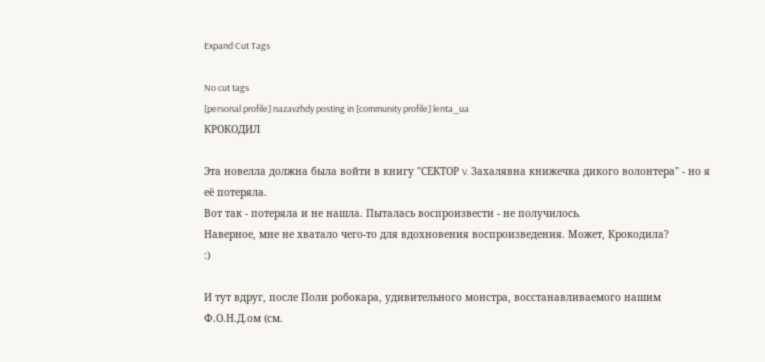Expand Cut Tags

No cut tags
[personal profile] nazavzhdy posting in [community profile] lenta_ua
КРОКОДИЛ

Эта новелла должна была войти в книгу "СЕКТОР V. Захалявна книжечка дикого волонтера" - но я её потеряла.
Вот так - потеряла и не нашла. Пыталась воспроизвести - не получилось.
Наверное, мне не хватало чего-то для вдохновения воспроизведения. Может, Крокодила?
:)

И тут вдруг, после Поли робокара, удивительного монстра, восстанавливаемого нашим Ф.О.Н.Д.ом (см.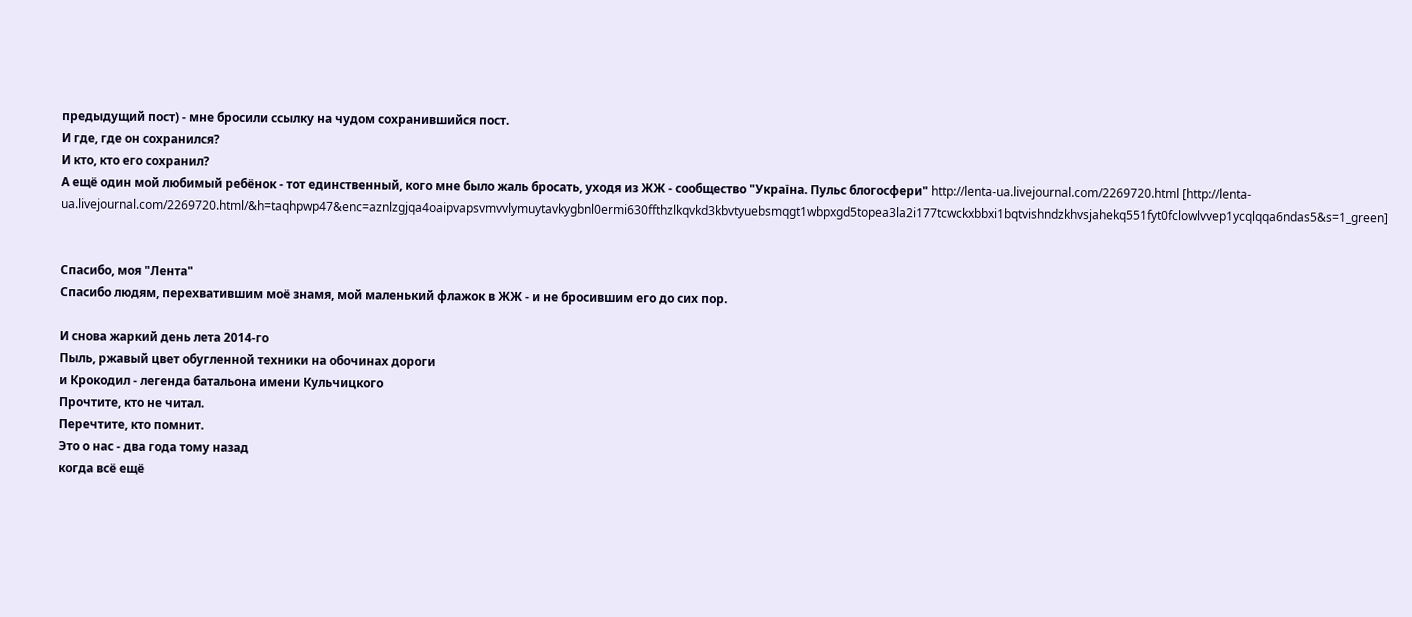предыдущий пост) - мне бросили ссылку на чудом сохранившийся пост.
И где, где он сохранился?
И кто, кто его сохранил?
А ещё один мой любимый ребёнок - тот единственный, кого мне было жаль бросать, уходя из ЖЖ - сообщество "Україна. Пульс блогосфери" http://lenta-ua.livejournal.com/2269720.html [http://lenta-ua.livejournal.com/2269720.html/&h=taqhpwp47&enc=aznlzgjqa4oaipvapsvmvvlymuytavkygbnl0ermi630ffthzlkqvkd3kbvtyuebsmqgt1wbpxgd5topea3la2i177tcwckxbbxi1bqtvishndzkhvsjahekq551fyt0fclowlvvep1ycqlqqa6ndas5&s=1_green]


Спасибо, моя "Лента"
Спасибо людям, перехватившим моё знамя, мой маленький флажок в ЖЖ - и не бросившим его до сих пор.

И снова жаркий день лета 2014-го
Пыль, ржавый цвет обугленной техники на обочинах дороги
и Крокодил - легенда батальона имени Кульчицкого
Прочтите, кто не читал.
Перечтите, кто помнит.
Это о нас - два года тому назад
когда всё ещё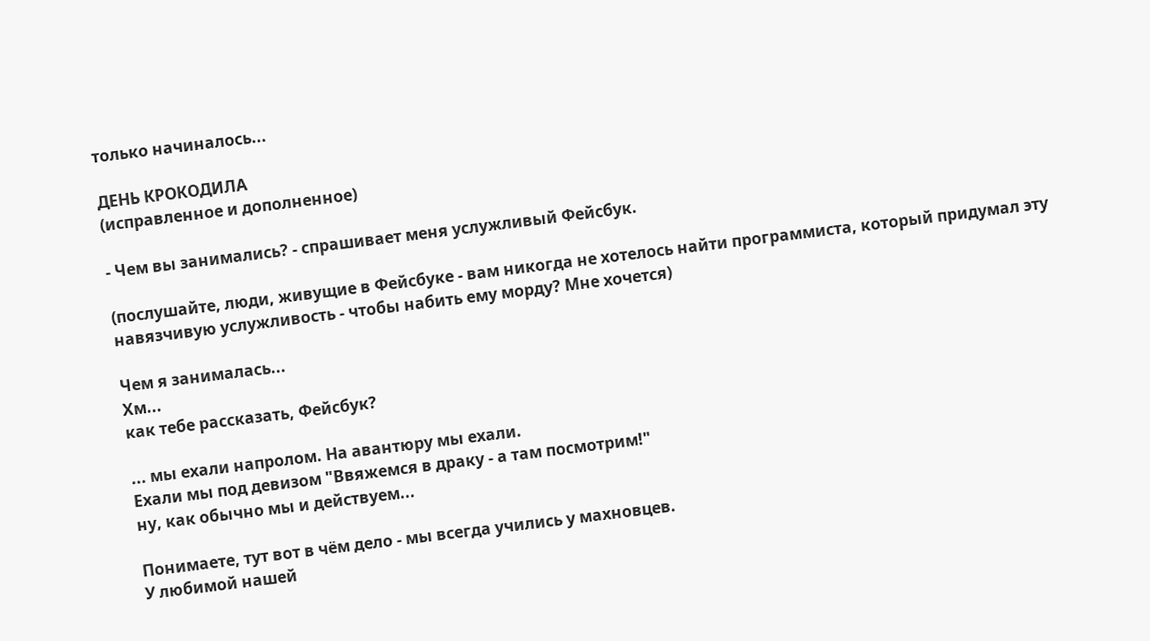только начиналось...

ДЕНЬ КРОКОДИЛА
(исправленное и дополненное)

- Чем вы занимались? - спрашивает меня услужливый Фейсбук.

(послушайте, люди, живущие в Фейсбуке - вам никогда не хотелось найти программиста, который придумал эту навязчивую услужливость - чтобы набить ему морду? Мне хочется)

Чем я занималась...
Хм...
как тебе рассказать, Фейсбук?

... мы ехали напролом. На авантюру мы ехали.
Ехали мы под девизом "Ввяжемся в драку - а там посмотрим!"
ну, как обычно мы и действуем...

Понимаете, тут вот в чём дело - мы всегда учились у махновцев.
У любимой нашей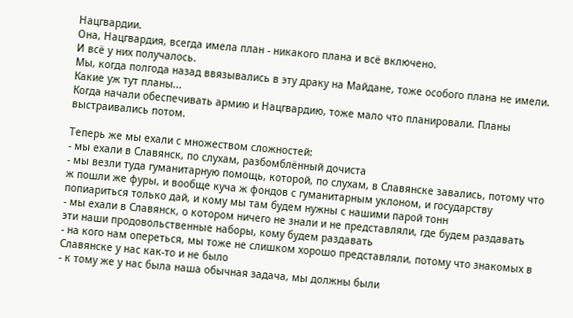Нацгвардии.
Она, Нацгвардия, всегда имела план - никакого плана и всё включено.
И всё у них получалось.
Мы, когда полгода назад ввязывались в эту драку на Майдане, тоже особого плана не имели. Какие уж тут планы...
Когда начали обеспечивать армию и Нацгвардию, тоже мало что планировали. Планы выстраивались потом.

Теперь же мы ехали с множеством сложностей:
- мы ехали в Славянск, по слухам, разбомблённый дочиста
- мы везли туда гуманитарную помощь, которой, по слухам, в Славянске завались, потому что ж пошли же фуры, и вообще куча ж фондов с гуманитарным уклоном, и государству попиариться только дай, и кому мы там будем нужны с нашими парой тонн
- мы ехали в Славянск, о котором ничего не знали и не представляли, где будем раздавать эти наши продовольственные наборы, кому будем раздавать
- на кого нам опереться, мы тоже не слишком хорошо представляли, потому что знакомых в Славянске у нас как-то и не было
- к тому же у нас была наша обычная задача, мы должны были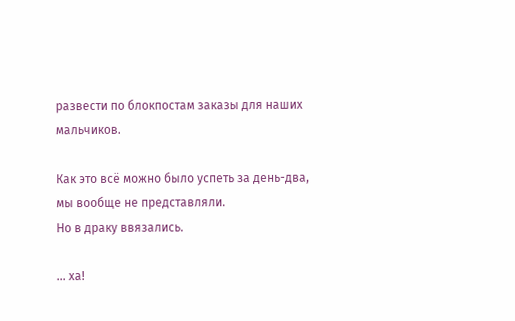развести по блокпостам заказы для наших мальчиков.

Как это всё можно было успеть за день-два, мы вообще не представляли.
Но в драку ввязались.

... ха!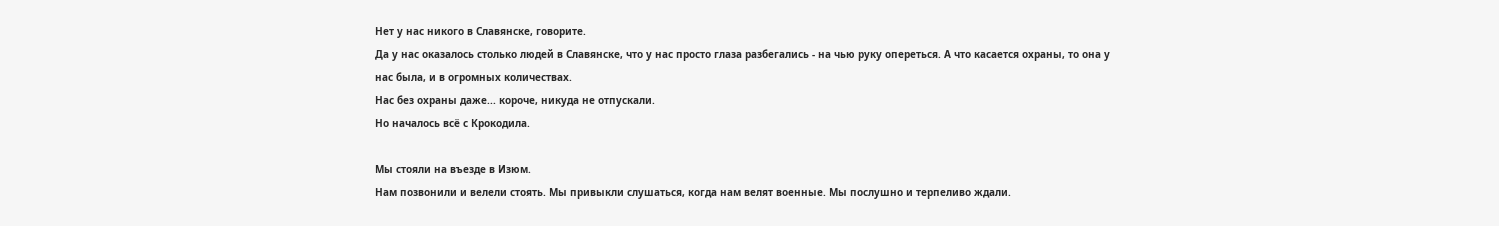Нет у нас никого в Славянске, говорите.
Да у нас оказалось столько людей в Славянске, что у нас просто глаза разбегались - на чью руку опереться. А что касается охраны, то она у нас была, и в огромных количествах.
Нас без охраны даже... короче, никуда не отпускали.
Но началось всё с Крокодила.

Мы стояли на въезде в Изюм.
Нам позвонили и велели стоять. Мы привыкли слушаться, когда нам велят военные. Мы послушно и терпеливо ждали.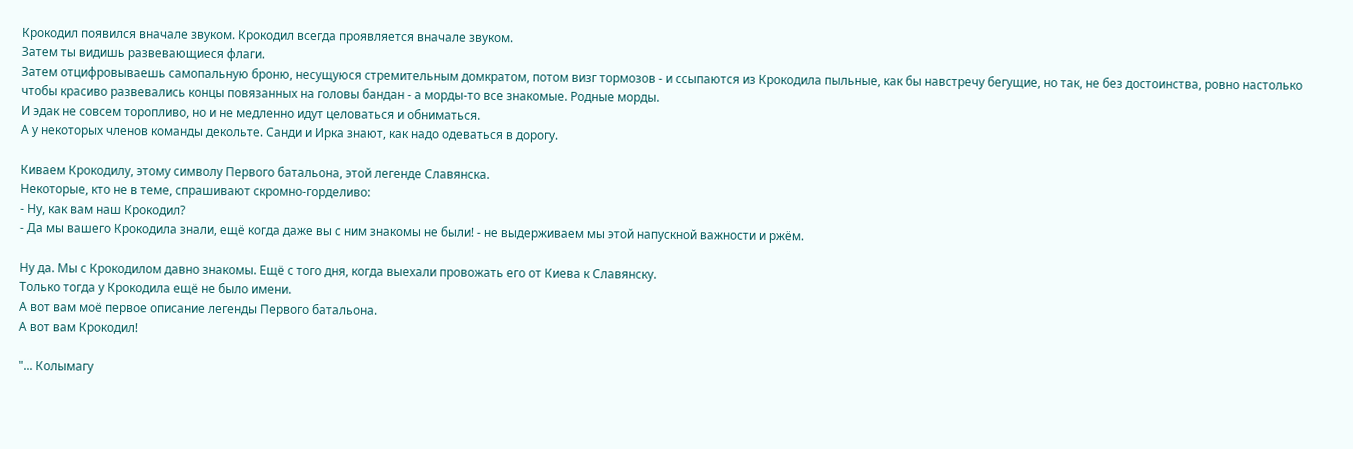Крокодил появился вначале звуком. Крокодил всегда проявляется вначале звуком.
Затем ты видишь развевающиеся флаги.
Затем отцифровываешь самопальную броню, несущуюся стремительным домкратом, потом визг тормозов - и ссыпаются из Крокодила пыльные, как бы навстречу бегущие, но так, не без достоинства, ровно настолько чтобы красиво развевались концы повязанных на головы бандан - а морды-то все знакомые. Родные морды.
И эдак не совсем торопливо, но и не медленно идут целоваться и обниматься.
А у некоторых членов команды декольте. Санди и Ирка знают, как надо одеваться в дорогу.

Киваем Крокодилу, этому символу Первого батальона, этой легенде Славянска.
Некоторые, кто не в теме, спрашивают скромно-горделиво:
- Ну, как вам наш Крокодил?
- Да мы вашего Крокодила знали, ещё когда даже вы с ним знакомы не были! - не выдерживаем мы этой напускной важности и ржём.

Ну да. Мы с Крокодилом давно знакомы. Ещё с того дня, когда выехали провожать его от Киева к Славянску.
Только тогда у Крокодила ещё не было имени.
А вот вам моё первое описание легенды Первого батальона.
А вот вам Крокодил!

"... Колымагу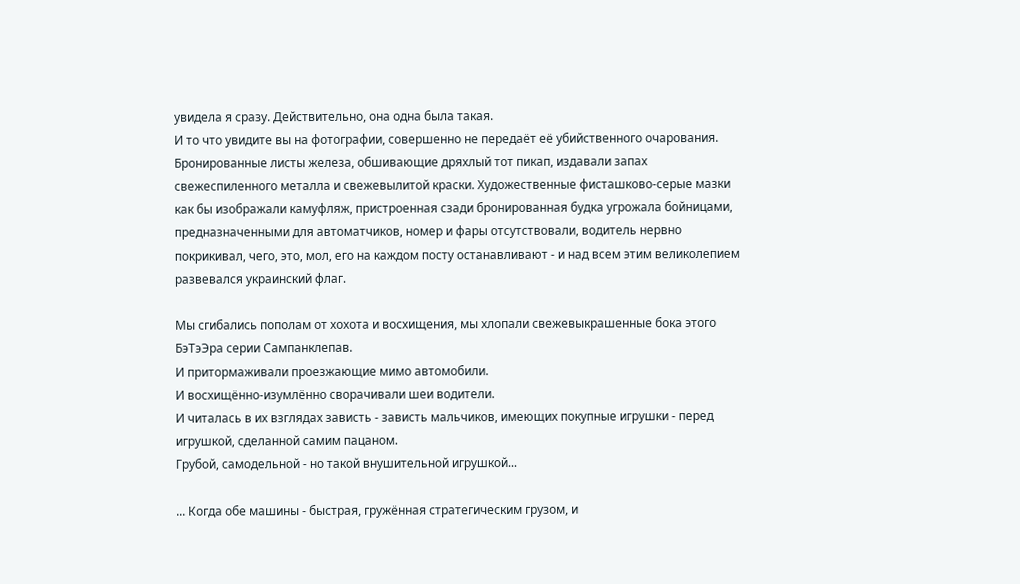увидела я сразу. Действительно, она одна была такая.
И то что увидите вы на фотографии, совершенно не передаёт её убийственного очарования.
Бронированные листы железа, обшивающие дряхлый тот пикап, издавали запах свежеспиленного металла и свежевылитой краски. Художественные фисташково-серые мазки как бы изображали камуфляж, пристроенная сзади бронированная будка угрожала бойницами, предназначенными для автоматчиков, номер и фары отсутствовали, водитель нервно покрикивал, чего, это, мол, его на каждом посту останавливают - и над всем этим великолепием развевался украинский флаг.

Мы сгибались пополам от хохота и восхищения, мы хлопали свежевыкрашенные бока этого БэТэЭра серии Сампанклепав.
И притормаживали проезжающие мимо автомобили.
И восхищённо-изумлённо сворачивали шеи водители.
И читалась в их взглядах зависть - зависть мальчиков, имеющих покупные игрушки - перед игрушкой, сделанной самим пацаном.
Грубой, самодельной - но такой внушительной игрушкой...

... Когда обе машины - быстрая, гружённая стратегическим грузом, и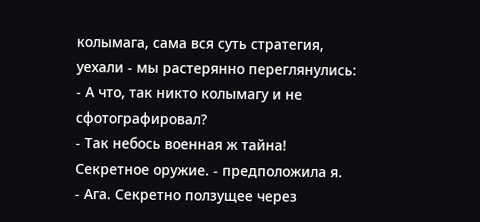колымага, сама вся суть стратегия, уехали - мы растерянно переглянулись:
- А что, так никто колымагу и не сфотографировал?
- Так небось военная ж тайна! Секретное оружие. - предположила я.
- Ага. Секретно ползущее через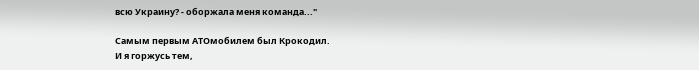всю Украину? - оборжала меня команда..."

Самым первым АТОмобилем был Крокодил.
И я горжусь тем,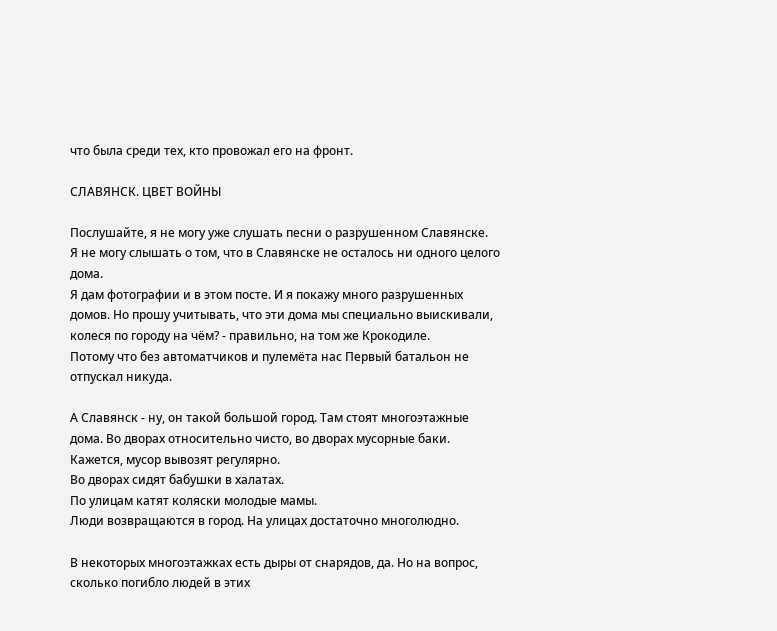что была среди тех, кто провожал его на фронт.

СЛАВЯНСК. ЦВЕТ ВОЙНЫ

Послушайте, я не могу уже слушать песни о разрушенном Славянске.
Я не могу слышать о том, что в Славянске не осталось ни одного целого дома.
Я дам фотографии и в этом посте. И я покажу много разрушенных домов. Но прошу учитывать, что эти дома мы специально выискивали, колеся по городу на чём? - правильно, на том же Крокодиле.
Потому что без автоматчиков и пулемёта нас Первый батальон не отпускал никуда.

А Славянск - ну, он такой большой город. Там стоят многоэтажные дома. Во дворах относительно чисто, во дворах мусорные баки. Кажется, мусор вывозят регулярно.
Во дворах сидят бабушки в халатах.
По улицам катят коляски молодые мамы.
Люди возвращаются в город. На улицах достаточно многолюдно.

В некоторых многоэтажках есть дыры от снарядов, да. Но на вопрос, сколько погибло людей в этих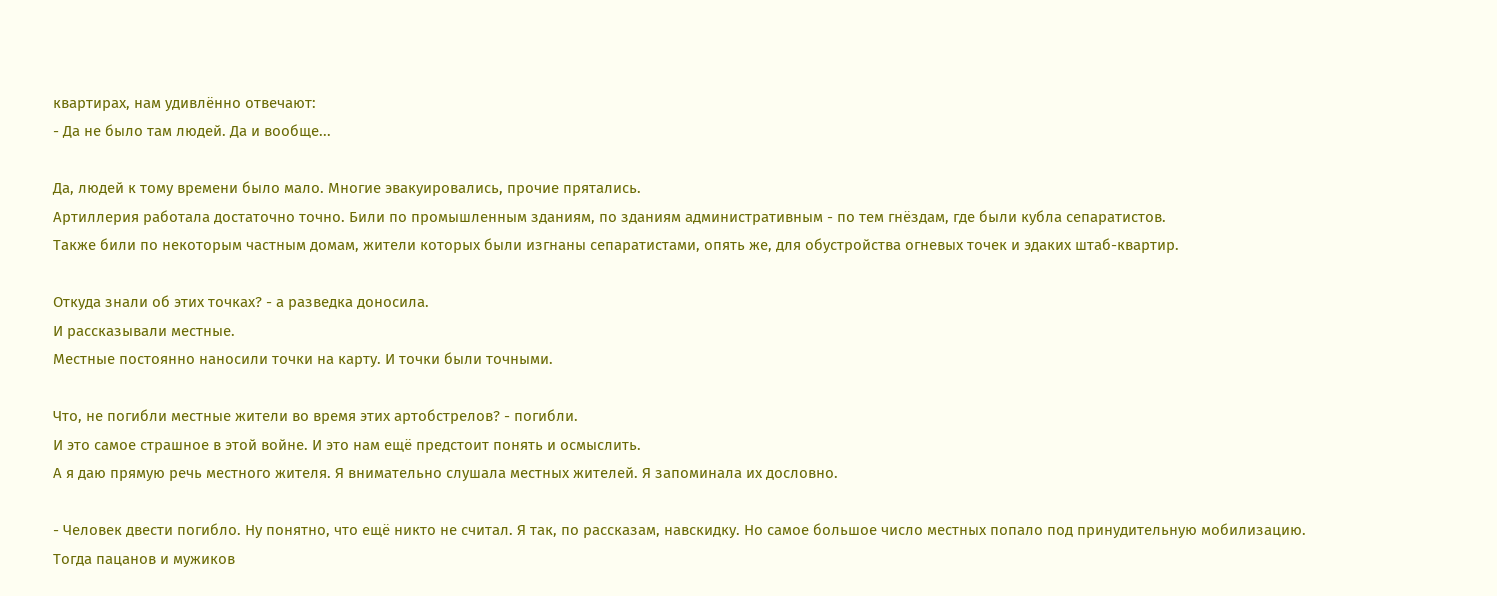квартирах, нам удивлённо отвечают:
- Да не было там людей. Да и вообще...

Да, людей к тому времени было мало. Многие эвакуировались, прочие прятались.
Артиллерия работала достаточно точно. Били по промышленным зданиям, по зданиям административным - по тем гнёздам, где были кубла сепаратистов.
Также били по некоторым частным домам, жители которых были изгнаны сепаратистами, опять же, для обустройства огневых точек и эдаких штаб-квартир.

Откуда знали об этих точках? - а разведка доносила.
И рассказывали местные.
Местные постоянно наносили точки на карту. И точки были точными.

Что, не погибли местные жители во время этих артобстрелов? - погибли.
И это самое страшное в этой войне. И это нам ещё предстоит понять и осмыслить.
А я даю прямую речь местного жителя. Я внимательно слушала местных жителей. Я запоминала их дословно.

- Человек двести погибло. Ну понятно, что ещё никто не считал. Я так, по рассказам, навскидку. Но самое большое число местных попало под принудительную мобилизацию. Тогда пацанов и мужиков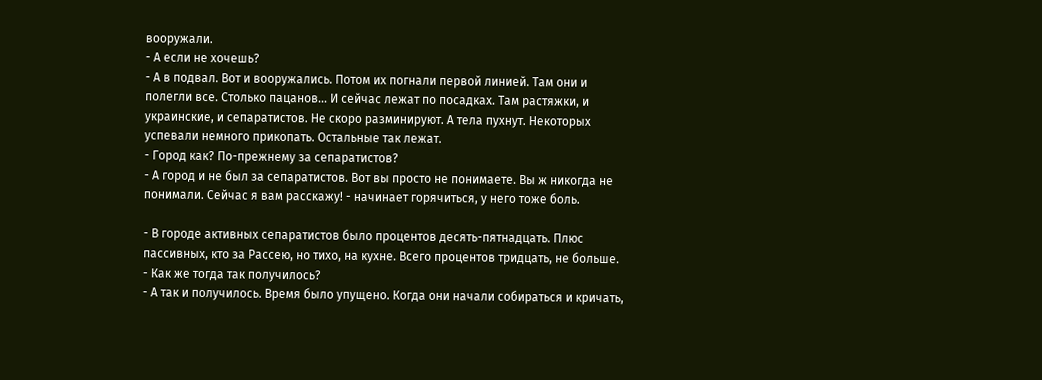вооружали.
- А если не хочешь?
- А в подвал. Вот и вооружались. Потом их погнали первой линией. Там они и полегли все. Столько пацанов... И сейчас лежат по посадках. Там растяжки, и украинские, и сепаратистов. Не скоро разминируют. А тела пухнут. Некоторых успевали немного прикопать. Остальные так лежат.
- Город как? По-прежнему за сепаратистов?
- А город и не был за сепаратистов. Вот вы просто не понимаете. Вы ж никогда не понимали. Сейчас я вам расскажу! - начинает горячиться, у него тоже боль.

- В городе активных сепаратистов было процентов десять-пятнадцать. Плюс пассивных, кто за Рассею, но тихо, на кухне. Всего процентов тридцать, не больше.
- Как же тогда так получилось?
- А так и получилось. Время было упущено. Когда они начали собираться и кричать,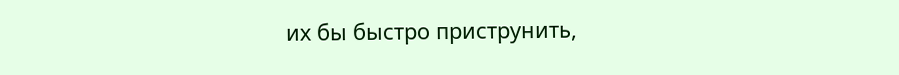их бы быстро приструнить,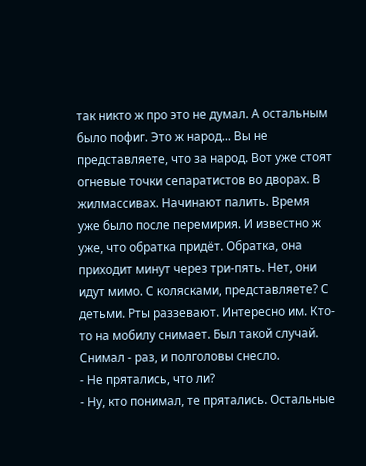так никто ж про это не думал. А остальным было пофиг. Это ж народ... Вы не представляете, что за народ. Вот уже стоят огневые точки сепаратистов во дворах. В жилмассивах. Начинают палить. Время уже было после перемирия. И известно ж уже, что обратка придёт. Обратка, она приходит минут через три-пять. Нет, они идут мимо. С колясками, представляете? С детьми. Рты раззевают. Интересно им. Кто-то на мобилу снимает. Был такой случай. Снимал - раз, и полголовы снесло.
- Не прятались, что ли?
- Ну, кто понимал, те прятались. Остальные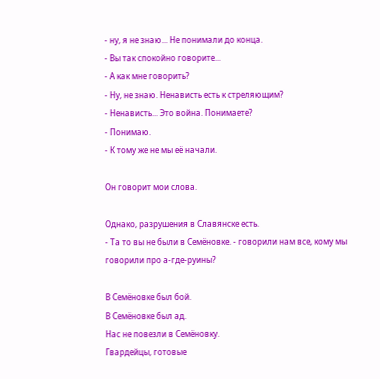- ну, я не знаю... Не понимали до конца.
- Вы так спокойно говорите...
- А как мне говорить?
- Ну, не знаю. Ненависть есть к стреляющим?
- Ненависть... Это война. Понимаете?
- Понимаю.
- К тому же не мы её начали.

Он говорит мои слова.

Однако, разрушения в Славянске есть.
- Та то вы не были в Семёновке. - говорили нам все, кому мы говорили про а-где-руины?

В Семёновке был бой.
В Семёновке был ад.
Нас не повезли в Семёновку.
Гвардейцы, готовые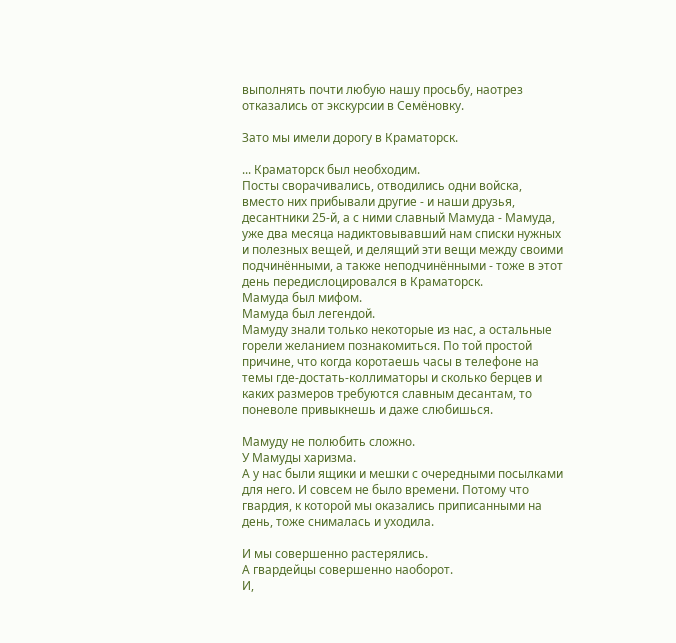выполнять почти любую нашу просьбу, наотрез отказались от экскурсии в Семёновку.

Зато мы имели дорогу в Краматорск.

... Краматорск был необходим.
Посты сворачивались, отводились одни войска, вместо них прибывали другие - и наши друзья, десантники 25-й, а с ними славный Мамуда - Мамуда, уже два месяца надиктовывавший нам списки нужных и полезных вещей, и делящий эти вещи между своими подчинёнными, а также неподчинёнными - тоже в этот день передислоцировался в Краматорск.
Мамуда был мифом.
Мамуда был легендой.
Мамуду знали только некоторые из нас, а остальные горели желанием познакомиться. По той простой причине, что когда коротаешь часы в телефоне на темы где-достать-коллиматоры и сколько берцев и каких размеров требуются славным десантам, то поневоле привыкнешь и даже слюбишься.

Мамуду не полюбить сложно.
У Мамуды харизма.
А у нас были ящики и мешки с очередными посылками для него. И совсем не было времени. Потому что гвардия, к которой мы оказались приписанными на день, тоже снималась и уходила.

И мы совершенно растерялись.
А гвардейцы совершенно наоборот.
И,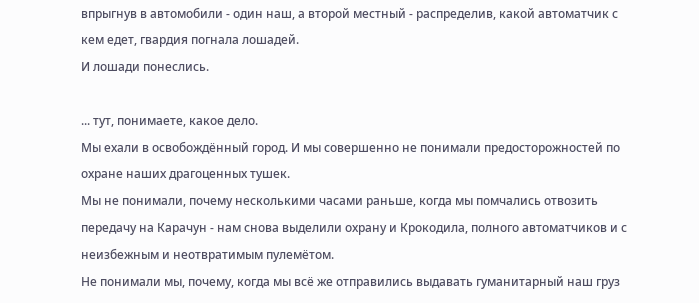впрыгнув в автомобили - один наш, а второй местный - распределив, какой автоматчик с кем едет, гвардия погнала лошадей.
И лошади понеслись.

... тут, понимаете, какое дело.
Мы ехали в освобождённый город. И мы совершенно не понимали предосторожностей по охране наших драгоценных тушек.
Мы не понимали, почему несколькими часами раньше, когда мы помчались отвозить передачу на Карачун - нам снова выделили охрану и Крокодила, полного автоматчиков и с неизбежным и неотвратимым пулемётом.
Не понимали мы, почему, когда мы всё же отправились выдавать гуманитарный наш груз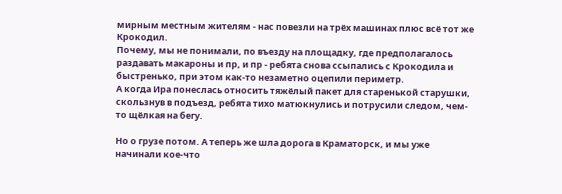мирным местным жителям - нас повезли на трёх машинах плюс всё тот же Крокодил.
Почему, мы не понимали, по въезду на площадку, где предполагалось раздавать макароны и пр, и пр - ребята снова ссыпались с Крокодила и быстренько, при этом как-то незаметно оцепили периметр.
А когда Ира понеслась относить тяжёлый пакет для старенькой старушки, скользнув в подъезд, ребята тихо матюкнулись и потрусили следом, чем-то щёлкая на бегу.

Но о грузе потом. А теперь же шла дорога в Краматорск, и мы уже начинали кое-что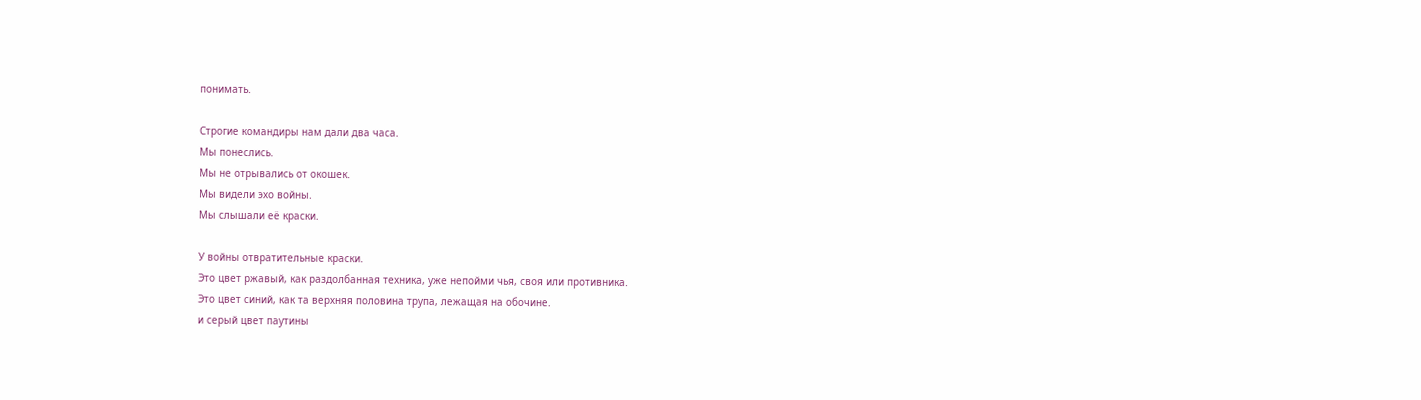понимать.

Строгие командиры нам дали два часа.
Мы понеслись.
Мы не отрывались от окошек.
Мы видели эхо войны.
Мы слышали её краски.

У войны отвратительные краски.
Это цвет ржавый, как раздолбанная техника, уже непойми чья, своя или противника.
Это цвет синий, как та верхняя половина трупа, лежащая на обочине.
и серый цвет паутины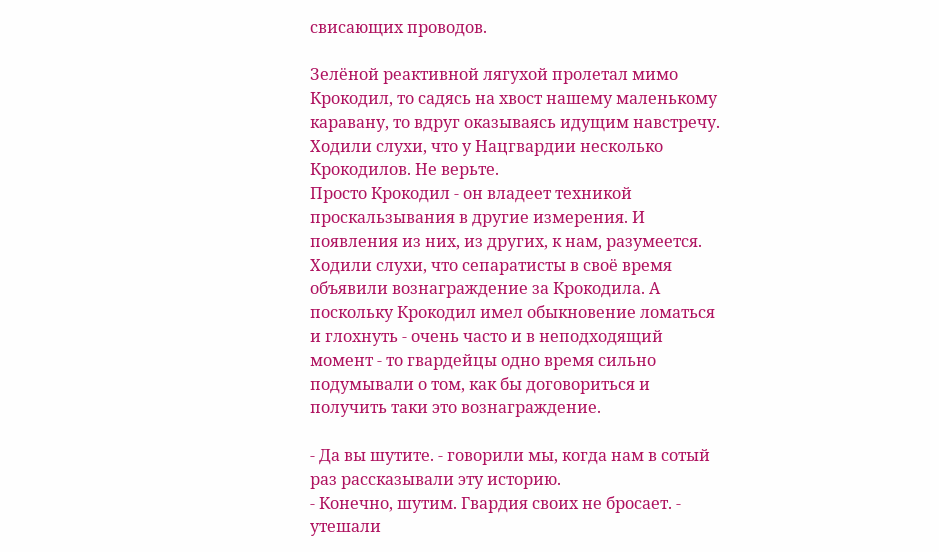свисающих проводов.

Зелёной реактивной лягухой пролетал мимо Крокодил, то садясь на хвост нашему маленькому каравану, то вдруг оказываясь идущим навстречу.
Ходили слухи, что у Нацгвардии несколько Крокодилов. Не верьте.
Просто Крокодил - он владеет техникой проскальзывания в другие измерения. И появления из них, из других, к нам, разумеется.
Ходили слухи, что сепаратисты в своё время объявили вознаграждение за Крокодила. А поскольку Крокодил имел обыкновение ломаться и глохнуть - очень часто и в неподходящий момент - то гвардейцы одно время сильно подумывали о том, как бы договориться и получить таки это вознаграждение.

- Да вы шутите. - говорили мы, когда нам в сотый раз рассказывали эту историю.
- Конечно, шутим. Гвардия своих не бросает. - утешали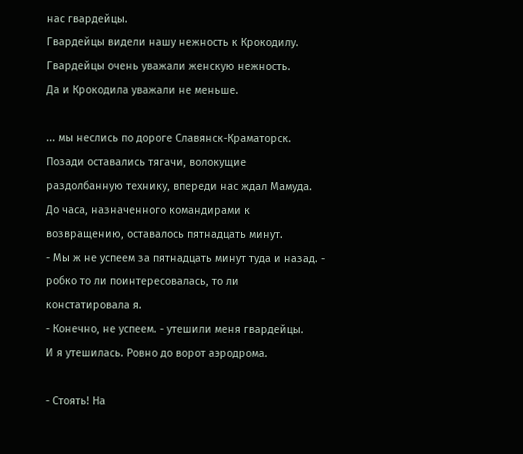нас гвардейцы.
Гвардейцы видели нашу нежность к Крокодилу.
Гвардейцы очень уважали женскую нежность.
Да и Крокодила уважали не меньше.

... мы неслись по дороге Славянск-Краматорск.
Позади оставались тягачи, волокущие раздолбанную технику, впереди нас ждал Мамуда.
До часа, назначенного командирами к возвращению, оставалось пятнадцать минут.
- Мы ж не успеем за пятнадцать минут туда и назад. - робко то ли поинтересовалась, то ли констатировала я.
- Конечно, не успеем. - утешили меня гвардейцы.
И я утешилась. Ровно до ворот аэродрома.

- Стоять! На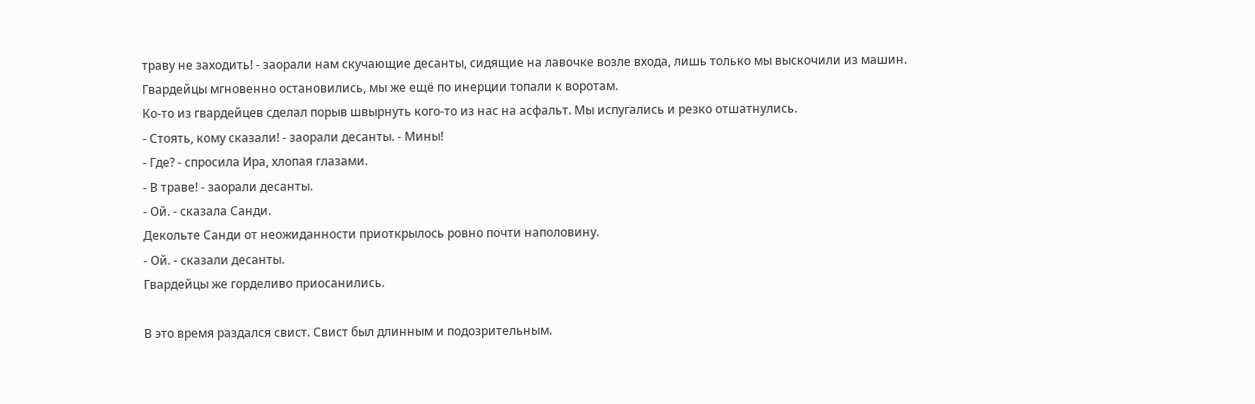траву не заходить! - заорали нам скучающие десанты, сидящие на лавочке возле входа, лишь только мы выскочили из машин.
Гвардейцы мгновенно остановились, мы же ещё по инерции топали к воротам.
Ко-то из гвардейцев сделал порыв швырнуть кого-то из нас на асфальт. Мы испугались и резко отшатнулись.
- Стоять, кому сказали! - заорали десанты. - Мины!
- Где? - спросила Ира, хлопая глазами.
- В траве! - заорали десанты.
- Ой. - сказала Санди.
Декольте Санди от неожиданности приоткрылось ровно почти наполовину.
- Ой. - сказали десанты.
Гвардейцы же горделиво приосанились.

В это время раздался свист. Свист был длинным и подозрительным.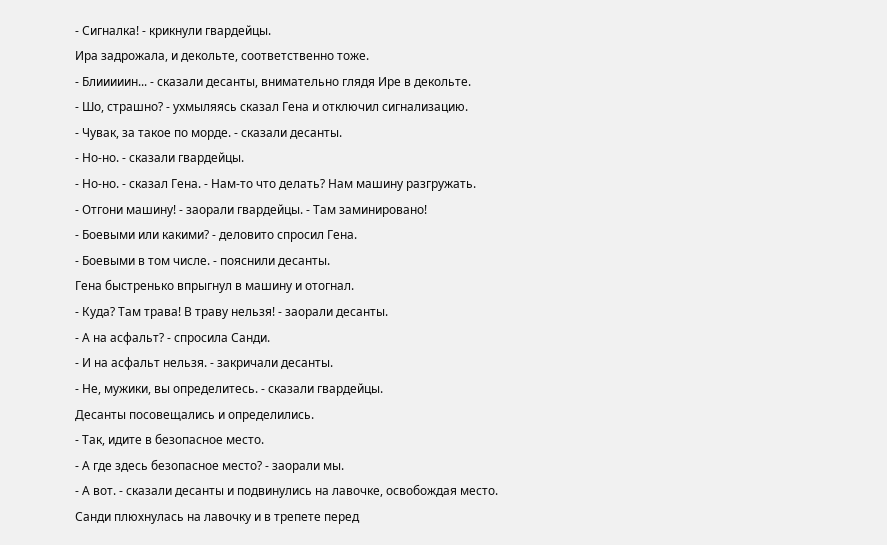- Сигналка! - крикнули гвардейцы.
Ира задрожала, и декольте, соответственно тоже.
- Блииииин... - сказали десанты, внимательно глядя Ире в декольте.
- Шо, страшно? - ухмыляясь сказал Гена и отключил сигнализацию.
- Чувак, за такое по морде. - сказали десанты.
- Но-но. - сказали гвардейцы.
- Но-но. - сказал Гена. - Нам-то что делать? Нам машину разгружать.
- Отгони машину! - заорали гвардейцы. - Там заминировано!
- Боевыми или какими? - деловито спросил Гена.
- Боевыми в том числе. - пояснили десанты.
Гена быстренько впрыгнул в машину и отогнал.
- Куда? Там трава! В траву нельзя! - заорали десанты.
- А на асфальт? - спросила Санди.
- И на асфальт нельзя. - закричали десанты.
- Не, мужики, вы определитесь. - сказали гвардейцы.
Десанты посовещались и определились.
- Так, идите в безопасное место.
- А где здесь безопасное место? - заорали мы.
- А вот. - сказали десанты и подвинулись на лавочке, освобождая место.
Санди плюхнулась на лавочку и в трепете перед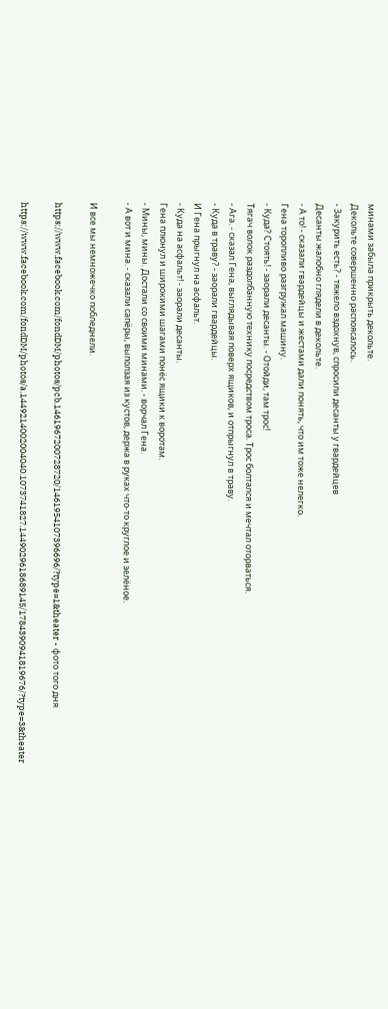минами забыла прикрыть декольте.
Декольте совершенно распоясалось.
- Закурить есть? - тяжело вздохнув, спросили десанты у гвардейцев
Десанты жалобно глядели в декольте.
- А то! - сказали гвардейцы и жестами дали понять, что им тоже нелегко.
Гена торопливо разгружал машину.
- Куда? Стоять! - заорали десанты. - Отойди, там трос!
Тягач волок раздолбанную технику посредством троса. Трос болтался и мечтал оторваться.
- Ага. - сказал Гена, выглядывая поверх ящиков, и отпрыгнул в траву.
- Куда в траву? - заорали гвардейцы.
И Гена прыгнул на асфальт.
- Куда на асфальт! - заорали десанты.
Гена плюнул и широкими шагами понёс ящики к воротам.
- Мины, мины. Достали со своими минами. - ворчал Гена.
- А вот и мина. - сказали сапёры, выползая из кустов, держа в руках что-то круглое и зелёное.

И все мы немножечко побледнели.

https://www.facebook.com/fondDM/photos/pcb.1461967200728720/1461954107396696/?type=1&theater - фото того дня

https://www.facebook.com/fondDM/photos/a.1449214002004040.1073741827.1449029618689145/1784390941819676/?type=3&theater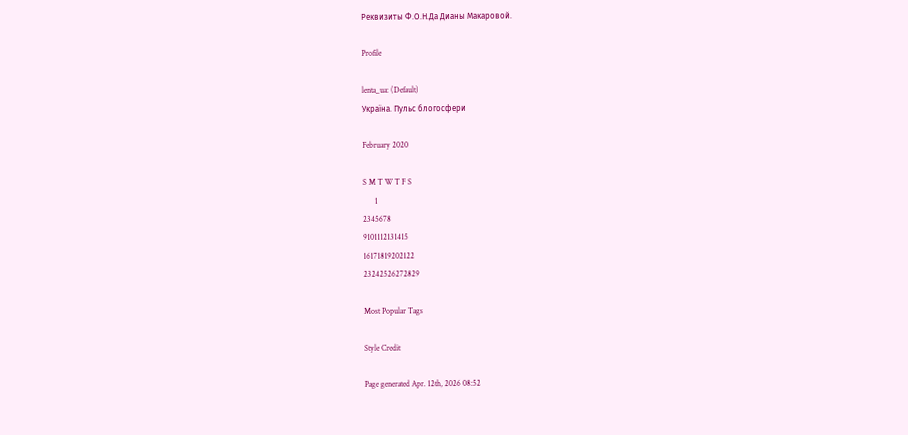Реквизиты Ф.О.Н.Да Дианы Макаровой.

Profile

lenta_ua: (Default)
Україна. Пульс блогосфери

February 2020

S M T W T F S
      1
2345678
9101112131415
16171819202122
23242526272829

Most Popular Tags

Style Credit

Page generated Apr. 12th, 2026 08:52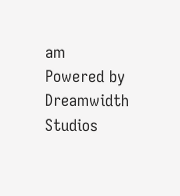am
Powered by Dreamwidth Studios